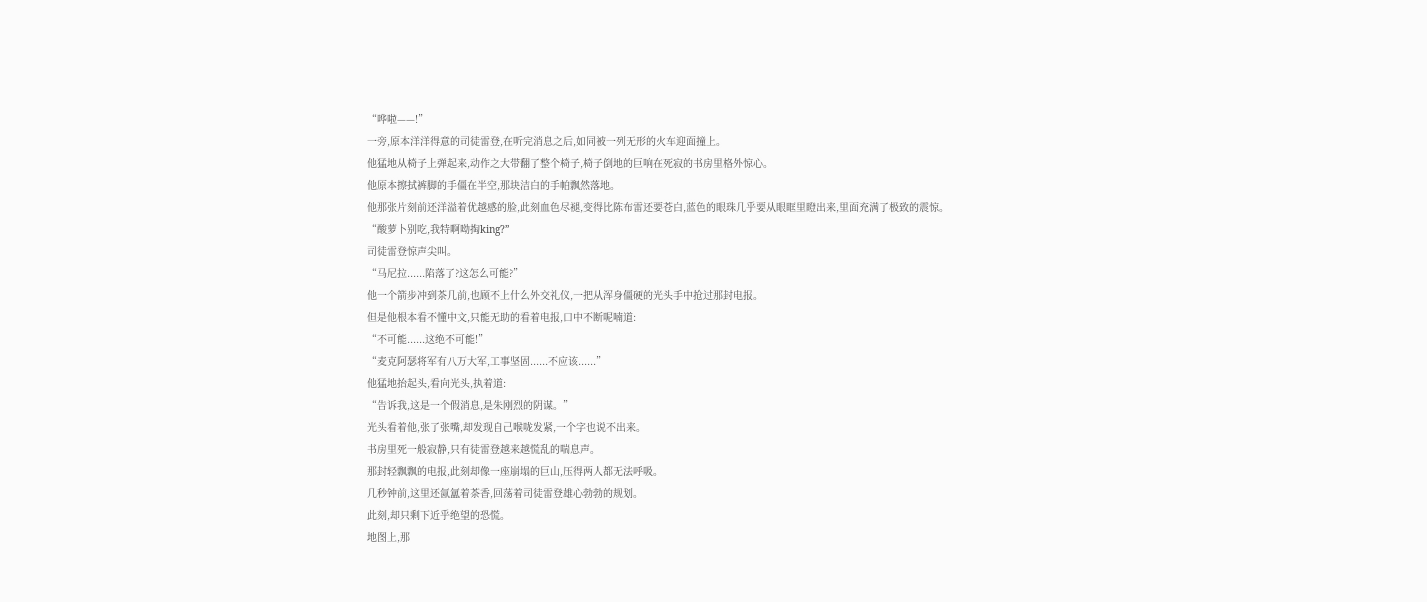“哗啦——!”
一旁,原本洋洋得意的司徒雷登,在听完消息之后,如同被一列无形的火车迎面撞上。
他猛地从椅子上弹起来,动作之大带翻了整个椅子,椅子倒地的巨响在死寂的书房里格外惊心。
他原本擦拭裤脚的手僵在半空,那块洁白的手帕飘然落地。
他那张片刻前还洋溢着优越感的脸,此刻血色尽褪,变得比陈布雷还要苍白,蓝色的眼珠几乎要从眼眶里瞪出来,里面充满了极致的震惊。
“酸萝卜别吃,我特啊呦掏king?”
司徒雷登惊声尖叫。
“马尼拉......陷落了?这怎么可能?”
他一个箭步冲到茶几前,也顾不上什么外交礼仪,一把从浑身僵硬的光头手中抢过那封电报。
但是他根本看不懂中文,只能无助的看着电报,口中不断呢喃道:
“不可能......这绝不可能!”
“麦克阿瑟将军有八万大军,工事坚固......不应该......”
他猛地抬起头,看向光头,执着道:
“告诉我,这是一个假消息,是朱刚烈的阴谋。”
光头看着他,张了张嘴,却发现自己喉咙发紧,一个字也说不出来。
书房里死一般寂静,只有徒雷登越来越慌乱的喘息声。
那封轻飘飘的电报,此刻却像一座崩塌的巨山,压得两人都无法呼吸。
几秒钟前,这里还氤氲着茶香,回荡着司徒雷登雄心勃勃的规划。
此刻,却只剩下近乎绝望的恐慌。
地图上,那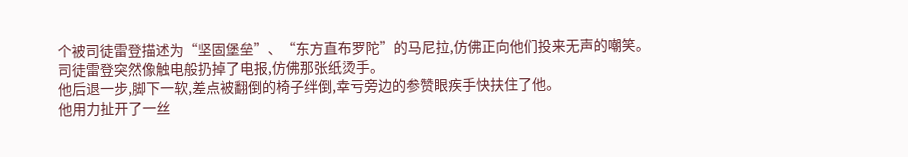个被司徒雷登描述为“坚固堡垒”、“东方直布罗陀”的马尼拉,仿佛正向他们投来无声的嘲笑。
司徒雷登突然像触电般扔掉了电报,仿佛那张纸烫手。
他后退一步,脚下一软,差点被翻倒的椅子绊倒,幸亏旁边的参赞眼疾手快扶住了他。
他用力扯开了一丝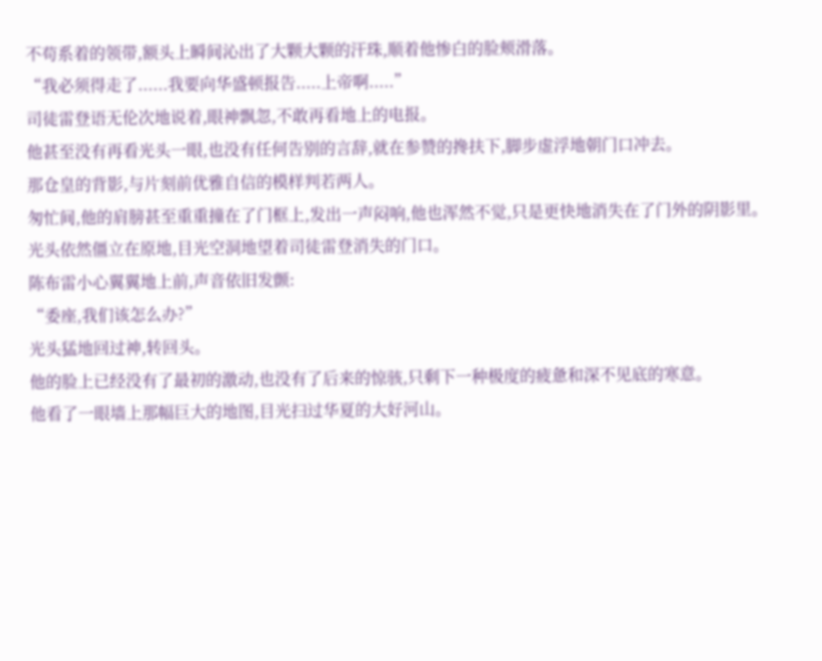不苟系着的领带,额头上瞬间沁出了大颗大颗的汗珠,顺着他惨白的脸颊滑落。
“我必须得走了......我要向华盛顿报告.....上帝啊.....”
司徒雷登语无伦次地说着,眼神飘忽,不敢再看地上的电报。
他甚至没有再看光头一眼,也没有任何告别的言辞,就在参赞的搀扶下,脚步虚浮地朝门口冲去。
那仓皇的背影,与片刻前优雅自信的模样判若两人。
匆忙间,他的肩膀甚至重重撞在了门框上,发出一声闷响,他也浑然不觉,只是更快地消失在了门外的阴影里。
光头依然僵立在原地,目光空洞地望着司徒雷登消失的门口。
陈布雷小心翼翼地上前,声音依旧发颤:
“委座,我们该怎么办?”
光头猛地回过神,转回头。
他的脸上已经没有了最初的激动,也没有了后来的惊骇,只剩下一种极度的疲惫和深不见底的寒意。
他看了一眼墙上那幅巨大的地图,目光扫过华夏的大好河山。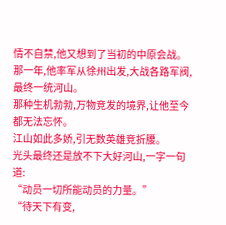情不自禁,他又想到了当初的中原会战。
那一年,他率军从徐州出发,大战各路军阀,最终一统河山。
那种生机勃勃,万物竞发的境界,让他至今都无法忘怀。
江山如此多娇,引无数英雄竞折腰。
光头最终还是放不下大好河山,一字一句道:
“动员一切所能动员的力量。”
“待天下有变,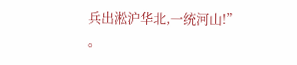兵出淞沪华北,一统河山!”
。